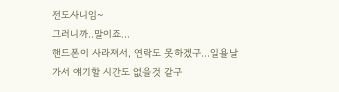전도사니임~
그러니까..말이죠...
핸드폰이 사라져서, 연락도 못하겠구...일욜날 가서 얘기할 시간도 없을것 같구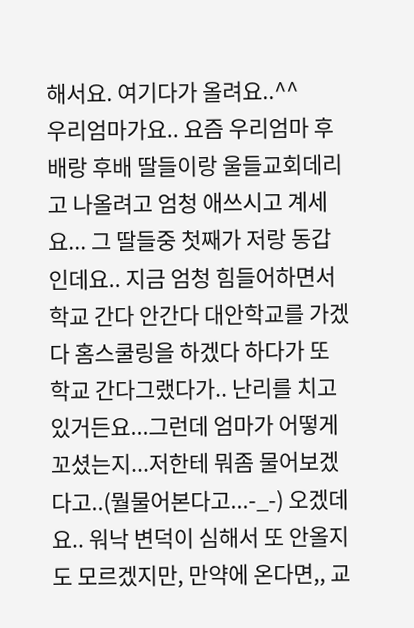해서요. 여기다가 올려요..^^
우리엄마가요.. 요즘 우리엄마 후배랑 후배 딸들이랑 울들교회데리고 나올려고 엄청 애쓰시고 계세요... 그 딸들중 첫째가 저랑 동갑인데요.. 지금 엄청 힘들어하면서 학교 간다 안간다 대안학교를 가겠다 홈스쿨링을 하겠다 하다가 또 학교 간다그랬다가.. 난리를 치고 있거든요...그런데 엄마가 어떻게 꼬셨는지...저한테 뭐좀 물어보겠다고..(뭘물어본다고...-_-) 오겠데요.. 워낙 변덕이 심해서 또 안올지도 모르겠지만, 만약에 온다면,, 교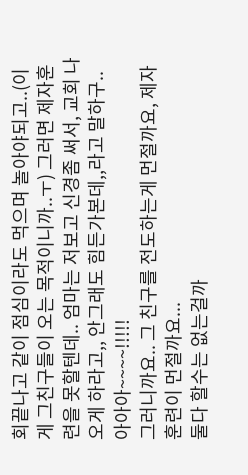회끝나고 같이 점심이라도 먹으며 놀아야되고..(이게 그친구들이 오는 목적이니까..ㅜ) 그러면 제자훈련을 못할텐데.. 엄마는 저보고 신경좀 써서, 교회 나오게 하라고,, 안그래도 힘든가본데,,라고 말하구..
아아아~~~~!!!!!
그러니까요.. 그 친구를 전도하는게 먼절까요, 제자훈련이 먼절까요...
둘다 할수는 없는걸까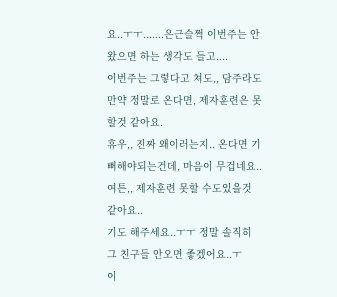요..ㅜㅜ.......은근슬쩍 이번주는 안왔으면 하는 생각도 들고....
이번주는 그렇다고 쳐도,, 담주라도 만약 정말로 온다면, 제자훈련은 못할것 같아요.
휴우,, 진짜 왜이러는지.. 온다면 기뻐해야되는건데, 마음이 무겁네요..
여튼,, 제자훈련 못할 수도있을것 같아요..
기도 해주세요..ㅜㅜ 정말 솔직히 그 친구들 안오면 좋겠어요..ㅜ
이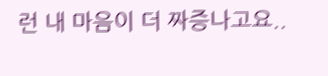런 내 마음이 더 짜증나고요..